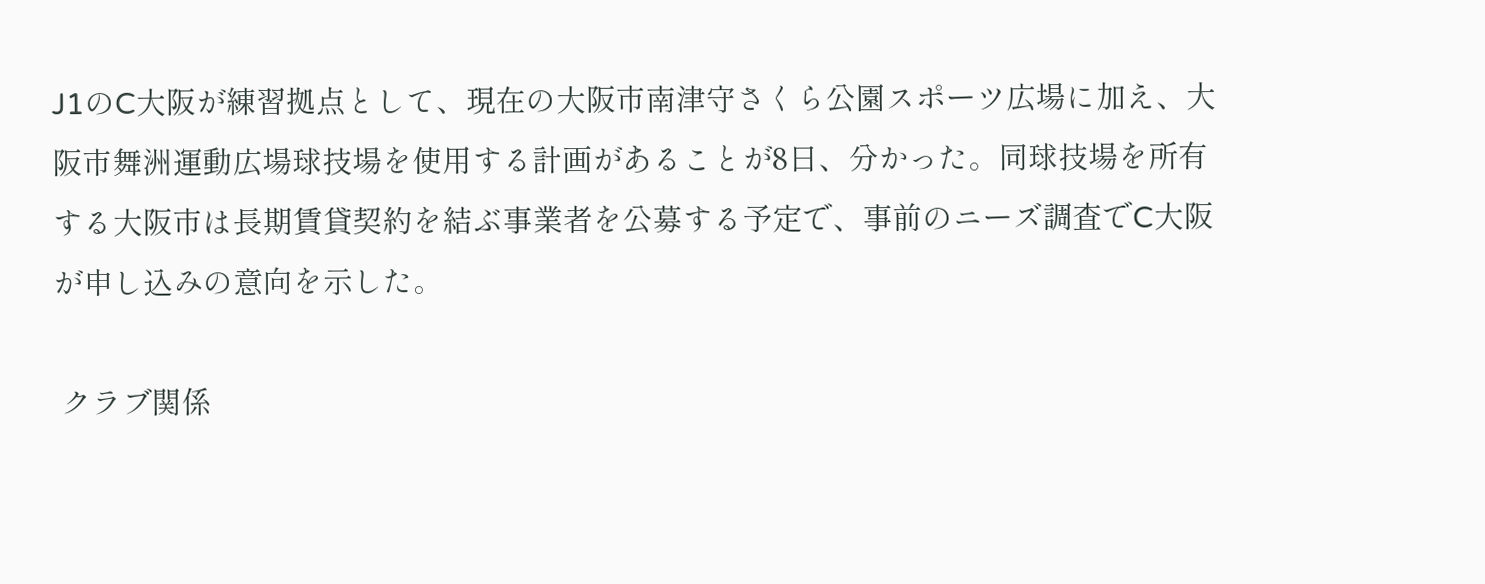J1のC大阪が練習拠点として、現在の大阪市南津守さくら公園スポーツ広場に加え、大阪市舞洲運動広場球技場を使用する計画があることが8日、分かった。同球技場を所有する大阪市は長期賃貸契約を結ぶ事業者を公募する予定で、事前のニーズ調査でC大阪が申し込みの意向を示した。

 クラブ関係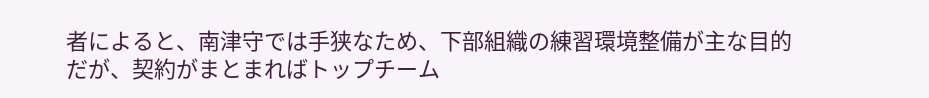者によると、南津守では手狭なため、下部組織の練習環境整備が主な目的だが、契約がまとまればトップチーム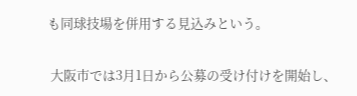も同球技場を併用する見込みという。

 大阪市では3月1日から公募の受け付けを開始し、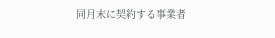同月末に契約する事業者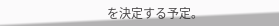を決定する予定。